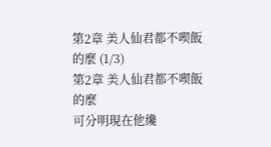第2章 美人仙君都不喫飯的麼 (1/3)
第2章 美人仙君都不喫飯的麼
可分明現在他纔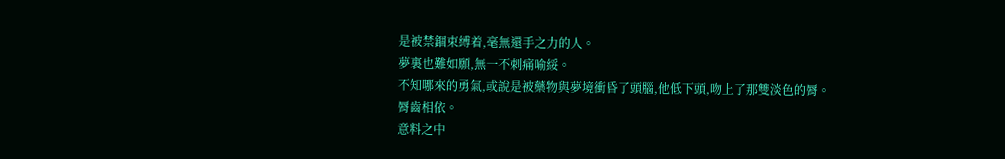是被禁錮束縛着,毫無還手之力的人。
夢裏也難如願,無一不刺痛喻綏。
不知哪來的勇氣,或說是被藥物與夢境衝昏了頭腦,他低下頭,吻上了那雙淡色的脣。
脣齒相依。
意料之中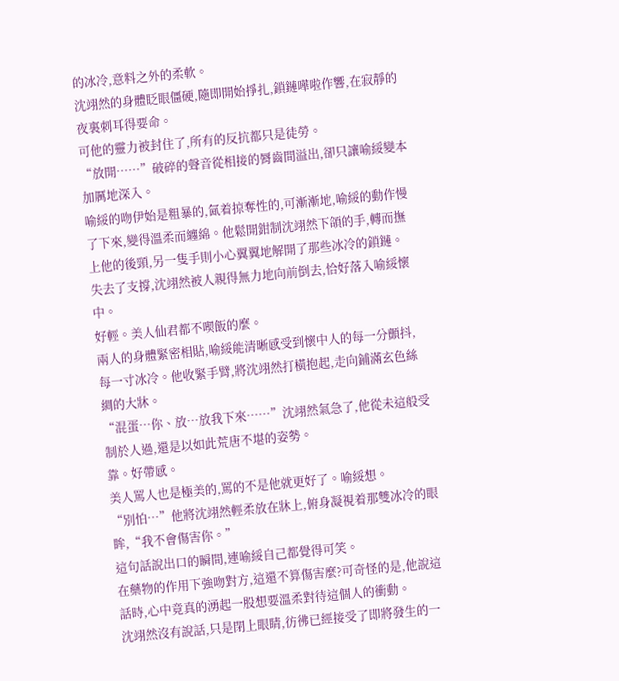的冰冷,意料之外的柔軟。
沈翊然的身體眨眼僵硬,隨即開始掙扎,鎖鏈嘩啦作響,在寂靜的夜裏刺耳得要命。
可他的靈力被封住了,所有的反抗都只是徒勞。
“放開……”破碎的聲音從相接的脣齒間溢出,卻只讓喻綏變本加厲地深入。
喻綏的吻伊始是粗暴的,氤着掠奪性的,可漸漸地,喻綏的動作慢了下來,變得溫柔而纏綿。他鬆開鉗制沈翊然下頜的手,轉而撫上他的後頸,另一隻手則小心翼翼地解開了那些冰冷的鎖鏈。
失去了支撐,沈翊然被人親得無力地向前倒去,恰好落入喻綏懷中。
好輕。美人仙君都不喫飯的麼。
兩人的身體緊密相貼,喻綏能清晰感受到懷中人的每一分顫抖,每一寸冰冷。他收緊手臂,將沈翊然打橫抱起,走向鋪滿玄色絲綢的大牀。
“混蛋…你、放…放我下來……”沈翊然氣急了,他從未這般受制於人過,還是以如此荒唐不堪的姿勢。
靠。好帶感。
美人罵人也是極美的,罵的不是他就更好了。喻綏想。
“別怕…”他將沈翊然輕柔放在牀上,俯身凝視着那雙冰冷的眼眸,“我不會傷害你。”
這句話說出口的瞬間,連喻綏自己都覺得可笑。
在藥物的作用下強吻對方,這還不算傷害麼?可奇怪的是,他說這話時,心中竟真的湧起一股想要溫柔對待這個人的衝動。
沈翊然沒有說話,只是閉上眼睛,彷彿已經接受了即將發生的一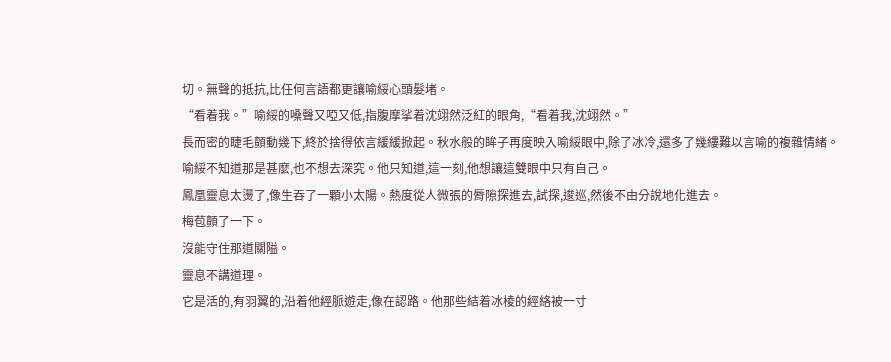切。無聲的抵抗,比任何言語都更讓喻綏心頭髮堵。
“看着我。”喻綏的嗓聲又啞又低,指腹摩挲着沈翊然泛紅的眼角,“看着我,沈翊然。”
長而密的睫毛顫動幾下,終於捨得依言緩緩掀起。秋水般的眸子再度映入喻綏眼中,除了冰冷,還多了幾縷難以言喻的複雜情緒。
喻綏不知道那是甚麼,也不想去深究。他只知道,這一刻,他想讓這雙眼中只有自己。
鳳凰靈息太燙了,像生吞了一顆小太陽。熱度從人微張的脣隙探進去,試探,逡巡,然後不由分說地化進去。
梅苞顫了一下。
沒能守住那道關隘。
靈息不講道理。
它是活的,有羽翼的,沿着他經脈遊走,像在認路。他那些結着冰棱的經絡被一寸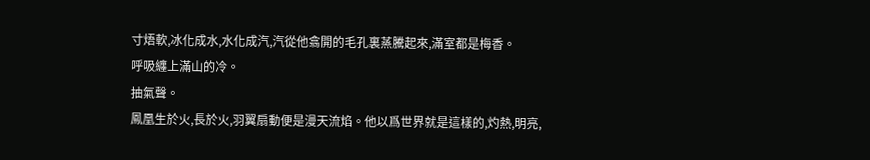寸焐軟,冰化成水,水化成汽,汽從他翕開的毛孔裏蒸騰起來,滿室都是梅香。
呼吸纏上滿山的冷。
抽氣聲。
鳳凰生於火,長於火,羽翼扇動便是漫天流焰。他以爲世界就是這樣的,灼熱,明亮,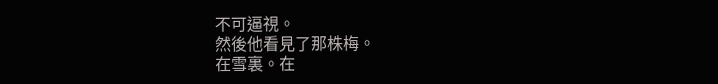不可逼視。
然後他看見了那株梅。
在雪裏。在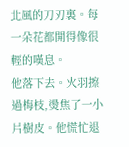北風的刀刃裏。每一朵花都開得像很輕的嘆息。
他落下去。火羽擦過梅枝,燙焦了一小片樹皮。他慌忙退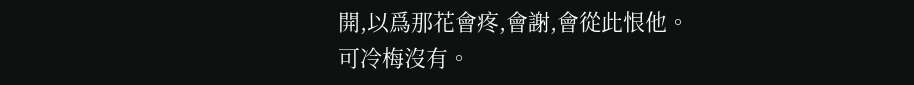開,以爲那花會疼,會謝,會從此恨他。
可冷梅沒有。